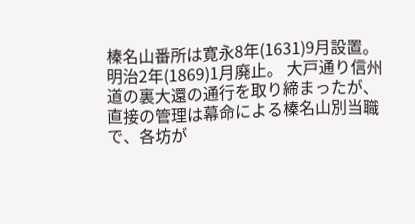榛名山番所は寛永8年(1631)9月設置。 明治2年(1869)1月廃止。 大戸通り信州道の裏大還の通行を取り締まったが、直接の管理は幕命による榛名山別当職で、各坊が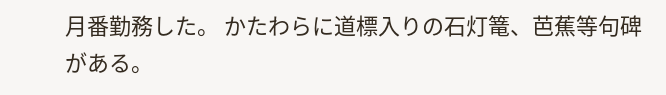月番勤務した。 かたわらに道標入りの石灯篭、芭蕉等句碑がある。